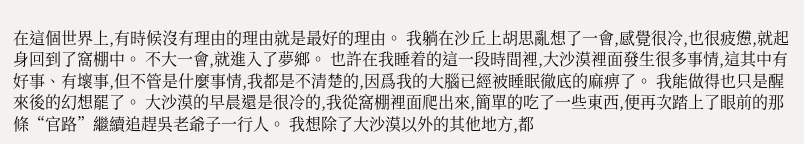在這個世界上,有時候沒有理由的理由就是最好的理由。 我躺在沙丘上胡思亂想了一會,感覺很冷,也很疲憊,就起身回到了窩棚中。 不大一會,就進入了夢鄉。 也許在我睡着的這一段時間裡,大沙漠裡面發生很多事情,這其中有好事、有壞事,但不管是什麼事情,我都是不清楚的,因爲我的大腦已經被睡眠徹底的麻痹了。 我能做得也只是醒來後的幻想罷了。 大沙漠的早晨還是很冷的,我從窩棚裡面爬出來,簡單的吃了一些東西,便再次踏上了眼前的那條“官路”繼續追趕吳老爺子一行人。 我想除了大沙漠以外的其他地方,都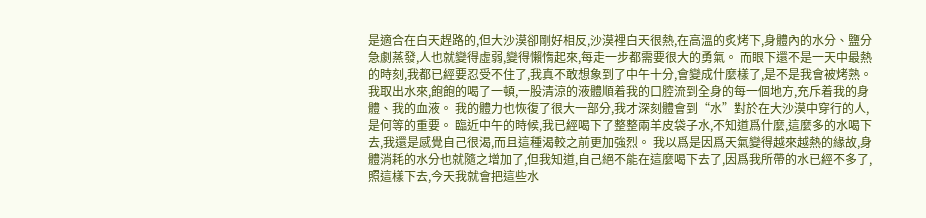是適合在白天趕路的,但大沙漠卻剛好相反,沙漠裡白天很熱,在高溫的炙烤下,身體內的水分、鹽分急劇蒸發,人也就變得虛弱,變得懶惰起來,每走一步都需要很大的勇氣。 而眼下還不是一天中最熱的時刻,我都已經要忍受不住了,我真不敢想象到了中午十分,會變成什麼樣了,是不是我會被烤熟。 我取出水來,飽飽的喝了一頓,一股清涼的液體順着我的口腔流到全身的每一個地方,充斥着我的身體、我的血液。 我的體力也恢復了很大一部分,我才深刻體會到“水”對於在大沙漠中穿行的人,是何等的重要。 臨近中午的時候,我已經喝下了整整兩羊皮袋子水,不知道爲什麼,這麼多的水喝下去,我還是感覺自己很渴,而且這種渴較之前更加強烈。 我以爲是因爲天氣變得越來越熱的緣故,身體消耗的水分也就隨之增加了,但我知道,自己絕不能在這麼喝下去了,因爲我所帶的水已經不多了,照這樣下去,今天我就會把這些水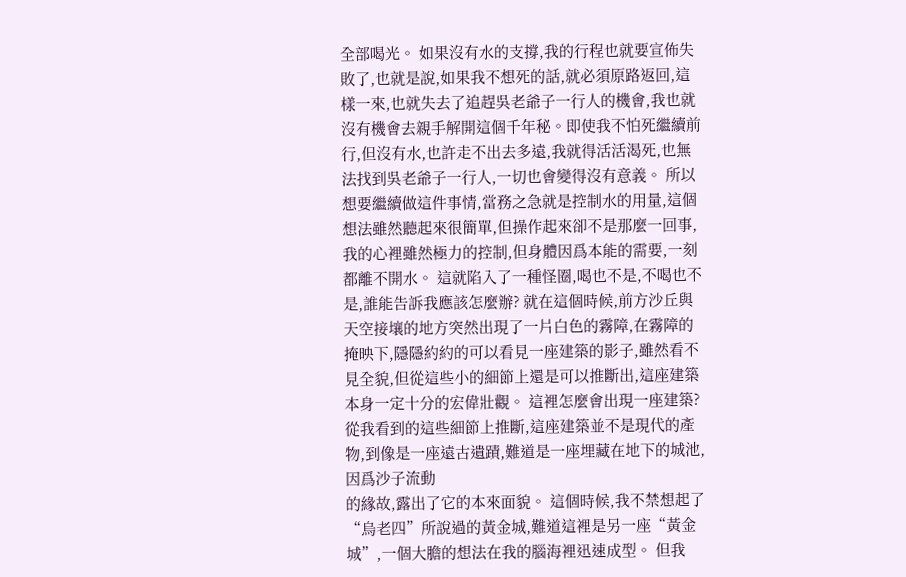全部喝光。 如果沒有水的支撐,我的行程也就要宣佈失敗了,也就是說,如果我不想死的話,就必須原路返回,這樣一來,也就失去了追趕吳老爺子一行人的機會,我也就沒有機會去親手解開這個千年秘。即使我不怕死繼續前行,但沒有水,也許走不出去多遠,我就得活活渴死,也無法找到吳老爺子一行人,一切也會變得沒有意義。 所以想要繼續做這件事情,當務之急就是控制水的用量,這個想法雖然聽起來很簡單,但操作起來卻不是那麼一回事,我的心裡雖然極力的控制,但身體因爲本能的需要,一刻都離不開水。 這就陷入了一種怪圈,喝也不是,不喝也不是,誰能告訴我應該怎麼辦? 就在這個時候,前方沙丘與天空接壤的地方突然出現了一片白色的霧障,在霧障的掩映下,隱隱約約的可以看見一座建築的影子,雖然看不見全貌,但從這些小的細節上還是可以推斷出,這座建築本身一定十分的宏偉壯觀。 這裡怎麼會出現一座建築?從我看到的這些細節上推斷,這座建築並不是現代的產物,到像是一座遠古遺蹟,難道是一座埋藏在地下的城池,因爲沙子流動
的緣故,露出了它的本來面貌。 這個時候,我不禁想起了“烏老四”所說過的黃金城,難道這裡是另一座“黃金城”,一個大膽的想法在我的腦海裡迅速成型。 但我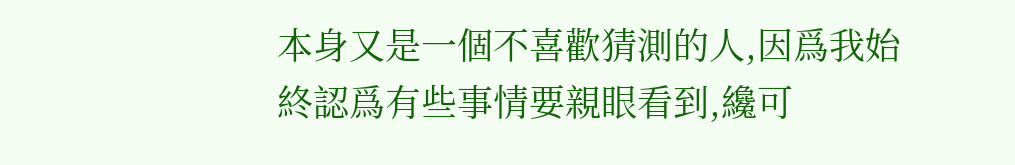本身又是一個不喜歡猜測的人,因爲我始終認爲有些事情要親眼看到,纔可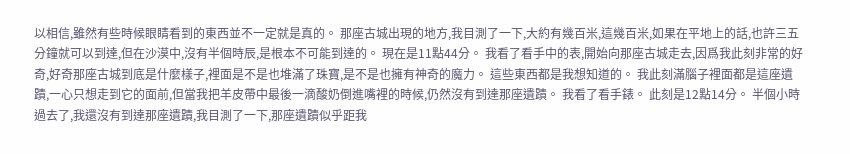以相信,雖然有些時候眼睛看到的東西並不一定就是真的。 那座古城出現的地方,我目測了一下,大約有幾百米,這幾百米,如果在平地上的話,也許三五分鐘就可以到達,但在沙漠中,沒有半個時辰,是根本不可能到達的。 現在是11點44分。 我看了看手中的表,開始向那座古城走去,因爲我此刻非常的好奇,好奇那座古城到底是什麼樣子,裡面是不是也堆滿了珠寶,是不是也擁有神奇的魔力。 這些東西都是我想知道的。 我此刻滿腦子裡面都是這座遺蹟,一心只想走到它的面前,但當我把羊皮帶中最後一滴酸奶倒進嘴裡的時候,仍然沒有到達那座遺蹟。 我看了看手錶。 此刻是12點14分。 半個小時過去了,我還沒有到達那座遺蹟,我目測了一下,那座遺蹟似乎距我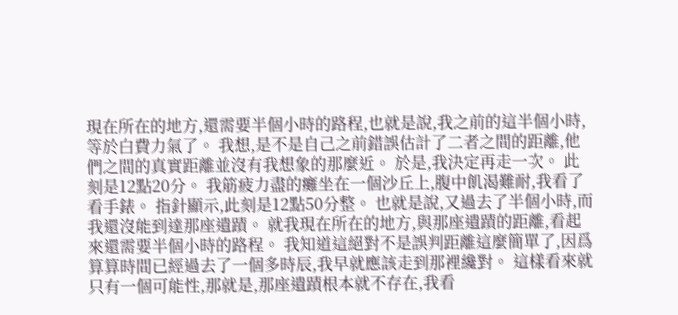現在所在的地方,還需要半個小時的路程,也就是說,我之前的這半個小時,等於白費力氣了。 我想,是不是自己之前錯誤估計了二者之間的距離,他們之間的真實距離並沒有我想象的那麼近。 於是,我決定再走一次。 此刻是12點20分。 我筋疲力盡的癱坐在一個沙丘上,腹中飢渴難耐,我看了看手錶。 指針顯示,此刻是12點50分整。 也就是說,又過去了半個小時,而我還沒能到達那座遺蹟。 就我現在所在的地方,與那座遺蹟的距離,看起來還需要半個小時的路程。 我知道這絕對不是誤判距離這麼簡單了,因爲算算時間已經過去了一個多時辰,我早就應該走到那裡纔對。 這樣看來就只有一個可能性,那就是,那座遺蹟根本就不存在,我看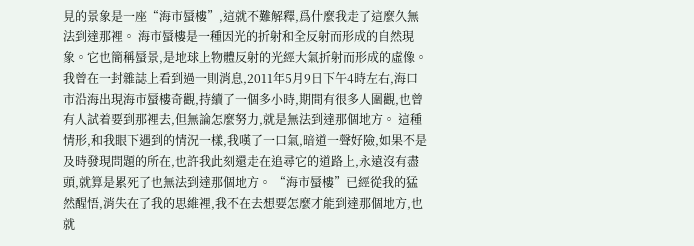見的景象是一座“海市蜃樓”,這就不難解釋,爲什麼我走了這麼久無法到達那裡。 海市蜃樓是一種因光的折射和全反射而形成的自然現象。它也簡稱蜃景,是地球上物體反射的光經大氣折射而形成的虛像。 我曾在一封雜誌上看到過一則消息,2011年5月9日下午4時左右,海口市沿海出現海市蜃樓奇觀,持續了一個多小時,期間有很多人圍觀,也曾有人試着要到那裡去,但無論怎麼努力,就是無法到達那個地方。 這種情形,和我眼下遇到的情況一樣,我嘆了一口氣,暗道一聲好險,如果不是及時發現問題的所在,也許我此刻還走在追尋它的道路上,永遠沒有盡頭,就算是累死了也無法到達那個地方。 “海市蜃樓”已經從我的猛然醒悟,消失在了我的思維裡,我不在去想要怎麼才能到達那個地方,也就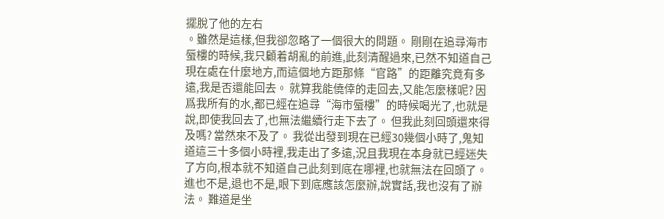擺脫了他的左右
。雖然是這樣,但我卻忽略了一個很大的問題。 剛剛在追尋海市蜃樓的時候,我只顧着胡亂的前進,此刻清醒過來,已然不知道自己現在處在什麼地方,而這個地方距那條“官路”的距離究竟有多遠,我是否還能回去。 就算我能僥倖的走回去,又能怎麼樣呢? 因爲我所有的水,都已經在追尋“海市蜃樓”的時候喝光了,也就是說,即使我回去了,也無法繼續行走下去了。 但我此刻回頭還來得及嗎? 當然來不及了。 我從出發到現在已經30幾個小時了,鬼知道這三十多個小時裡,我走出了多遠,況且我現在本身就已經迷失了方向,根本就不知道自己此刻到底在哪裡,也就無法在回頭了。 進也不是,退也不是,眼下到底應該怎麼辦,說實話,我也沒有了辦法。 難道是坐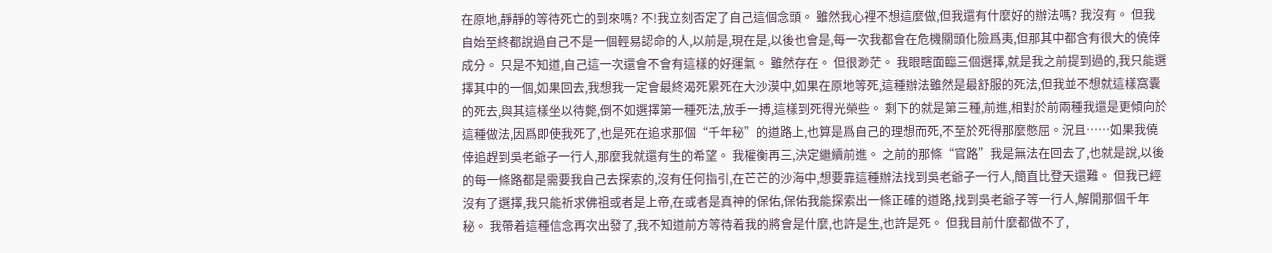在原地,靜靜的等待死亡的到來嗎? 不!我立刻否定了自己這個念頭。 雖然我心裡不想這麼做,但我還有什麼好的辦法嗎? 我沒有。 但我自始至終都說過自己不是一個輕易認命的人,以前是,現在是,以後也會是,每一次我都會在危機關頭化險爲夷,但那其中都含有很大的僥倖成分。 只是不知道,自己這一次還會不會有這樣的好運氣。 雖然存在。 但很渺茫。 我眼瞎面臨三個選擇,就是我之前提到過的,我只能選擇其中的一個,如果回去,我想我一定會最終渴死累死在大沙漠中,如果在原地等死,這種辦法雖然是最舒服的死法,但我並不想就這樣窩囊的死去,與其這樣坐以待斃,倒不如選擇第一種死法,放手一搏,這樣到死得光榮些。 剩下的就是第三種,前進,相對於前兩種我還是更傾向於這種做法,因爲即使我死了,也是死在追求那個“千年秘”的道路上,也算是爲自己的理想而死,不至於死得那麼憋屈。況且……如果我僥倖追趕到吳老爺子一行人,那麼我就還有生的希望。 我權衡再三,決定繼續前進。 之前的那條“官路”我是無法在回去了,也就是說,以後的每一條路都是需要我自己去探索的,沒有任何指引,在芒芒的沙海中,想要靠這種辦法找到吳老爺子一行人,簡直比登天還難。 但我已經沒有了選擇,我只能祈求佛祖或者是上帝,在或者是真神的保佑,保佑我能探索出一條正確的道路,找到吳老爺子等一行人,解開那個千年秘。 我帶着這種信念再次出發了,我不知道前方等待着我的將會是什麼,也許是生,也許是死。 但我目前什麼都做不了,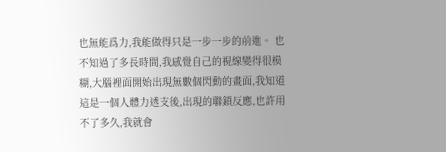也無能爲力,我能做得只是一步一步的前進。 也不知過了多長時間,我感覺自己的視線變得很模糊,大腦裡面開始出現無數個閃動的畫面,我知道這是一個人體力透支後,出現的聯鎖反應,也許用不了多久,我就會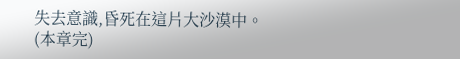失去意識,昏死在這片大沙漠中。
(本章完)